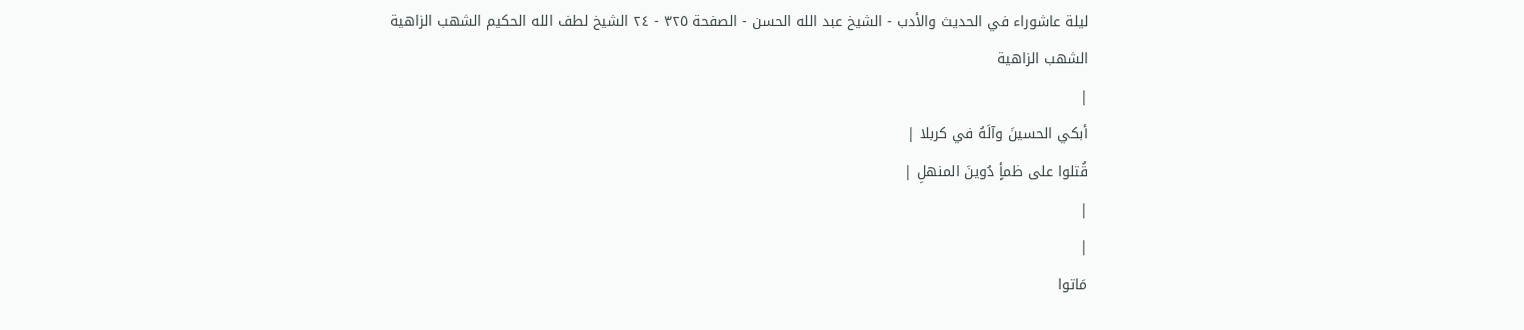ليلة عاشوراء في الحديث والأدب - الشيخ عبد الله الحسن - الصفحة ٣٢٥ - ٢٤ الشيخ لطف الله الحكيم الشهب الزاهية
الشهب الزاهية
|
أبكي الحسينَ وآلَهُ في كربلا |
قُتلوا على ظمأٍ دُوينَ المنهلِ |
|
|
مَاتوا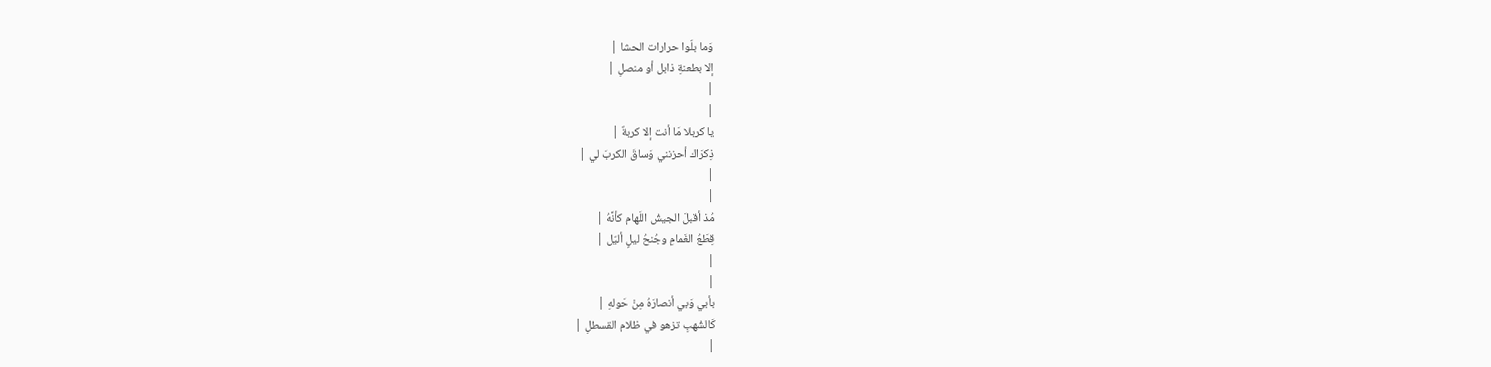وَما بلّوا حرارات الحشا |
إلا بطعنةِ ذابل أو منصلِ |
|
|
يا كربلا مَا أنت إلا كربةٌ |
ذِكرَاك أحزنني وَساقَ الكربَ لي |
|
|
مُذ أقبلَ الجيشُ اللَهام كأنَّهُ |
قِطَعُ الغَمامِ وجُنحُ ليلٍ أليّل |
|
|
بأبي وَبي أنصارَهُ مِنْ حَولهِ |
كَالشُهبِ تزهو في ظلام القسطلِ |
|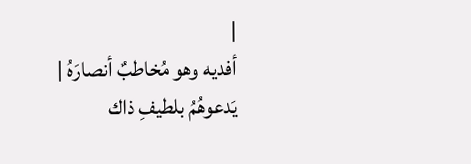|
أفديه وهو مُخاطبٌ أنصارَهُ |
يَدعوهُمُ بلطيفِ ذاك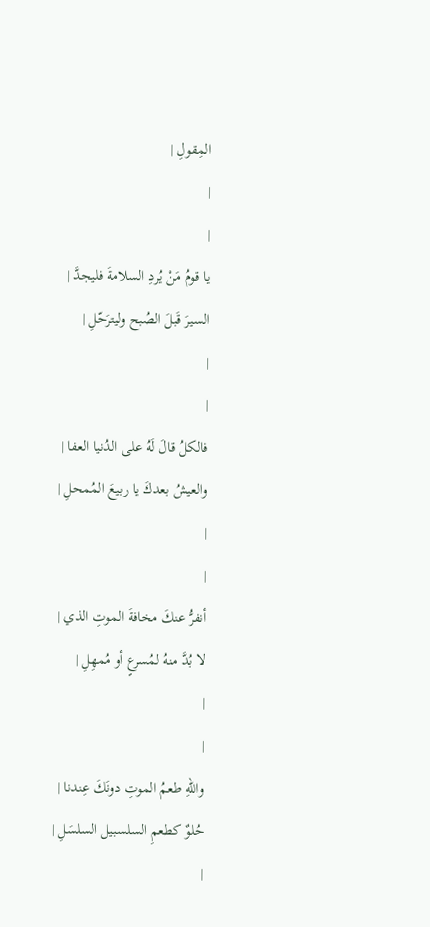المِقولِ |
|
|
يا قومُ مَنْ يُردِ السلامةَ فليجدَّ |
السيرَ قَبلَ الصُبح وليترَحّلِ |
|
|
فالكلُ قالَ لَهُ على الدُنيا العفا |
والعيشُ بعدكَ يا ربيعَ المُمحلِ |
|
|
أنفرُّ عنكَ مخافةَ الموتِ الذي |
لا بُدَّ منهُ لمُسرعٍ أو مُمهِلِ |
|
|
واللهِ طعمُ الموتِ دونَكَ عِندنا |
حُلوٌ كطعمِ السلسبيل السلسَلِ |
|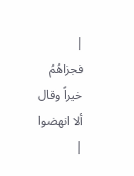|
فجزاهُمُ خيراً وقال ألا انهضوا |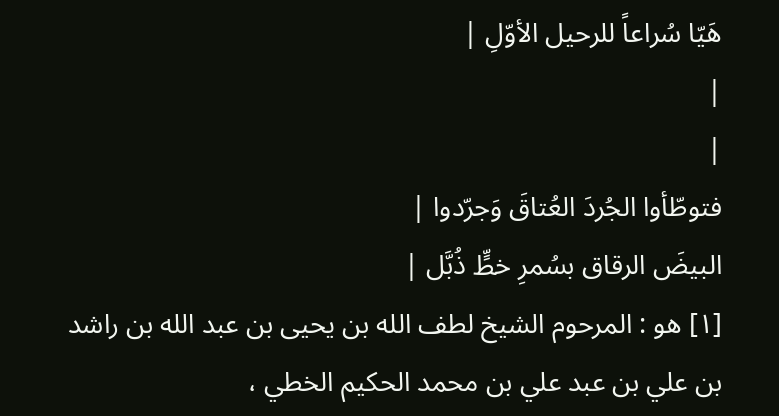هَيّا سُراعاً للرحيل الأوّلِ |
|
|
فتوطّأوا الجُردَ العُتاقَ وَجرّدوا |
البيضَ الرقاق بسُمرِ خطٍّ ذُبَّل |
[١] هو : المرحوم الشيخ لطف الله بن يحيى بن عبد الله بن راشد بن علي بن عبد علي بن محمد الحكيم الخطي ،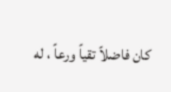كان فاضلاً تقياً ورعاً ، له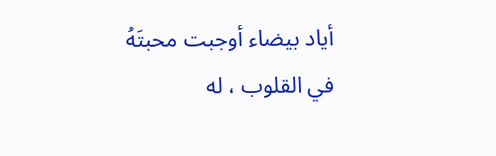أياد بيضاء أوجبت محبتَهُ في القلوب ، له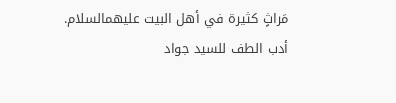مَراثٍ كثيرة في أهل البيت عليهمالسلام. أدب الطف للسيد جواد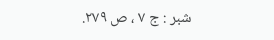شبر : ج ٧ ، ص ٢٧٩.